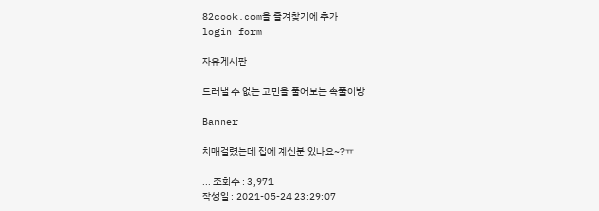82cook.com을 즐겨찾기에 추가
login form

자유게시판

드러낼 수 없는 고민을 풀어보는 속풀이방

Banner

치매걸렸는데 집에 계신분 있나요~?ㅠ

... 조회수 : 3,971
작성일 : 2021-05-24 23:29:07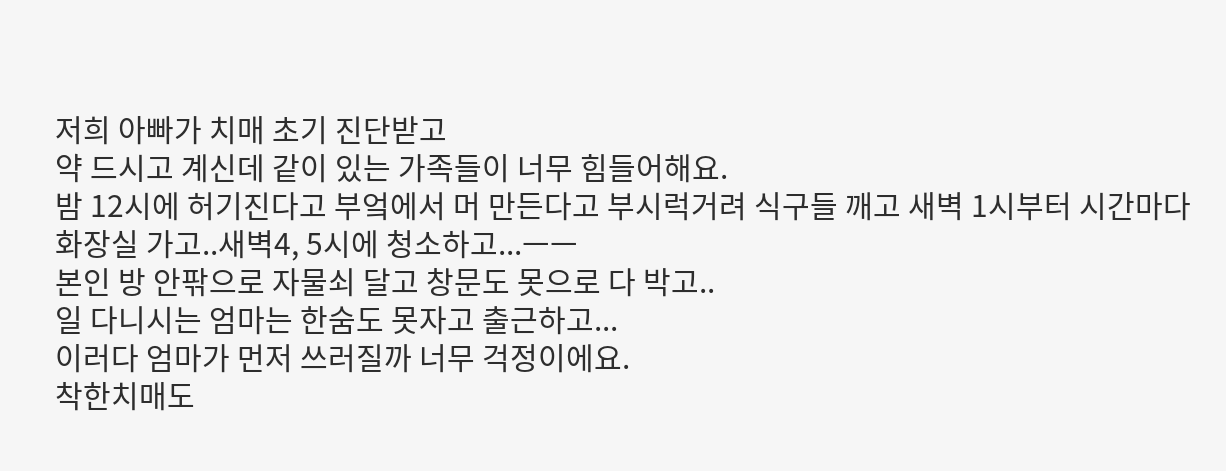저희 아빠가 치매 초기 진단받고
약 드시고 계신데 같이 있는 가족들이 너무 힘들어해요.
밤 12시에 허기진다고 부엌에서 머 만든다고 부시럭거려 식구들 깨고 새벽 1시부터 시간마다 화장실 가고..새벽4, 5시에 청소하고...ㅡㅡ
본인 방 안팎으로 자물쇠 달고 창문도 못으로 다 박고..
일 다니시는 엄마는 한숨도 못자고 출근하고...
이러다 엄마가 먼저 쓰러질까 너무 걱정이에요.
착한치매도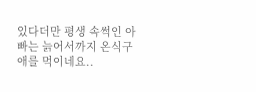있다더만 평생 속썩인 아빠는 늙어서까지 온식구 애를 먹이네요..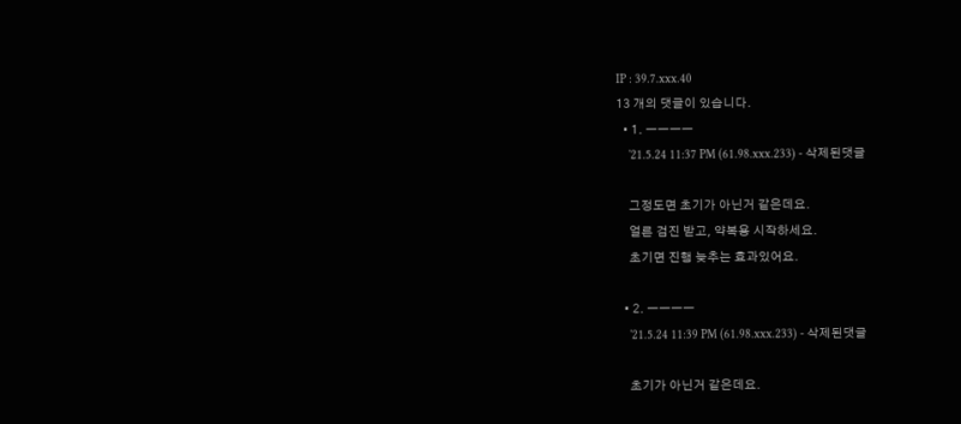IP : 39.7.xxx.40
13 개의 댓글이 있습니다.
  • 1. ㅡㅡㅡㅡ
    '21.5.24 11:37 PM (61.98.xxx.233) - 삭제된댓글

    그정도면 초기가 아닌거 같은데요.
    얼른 검진 받고, 약복용 시작하세요.
    초기면 진행 늦추는 효과있어요.

  • 2. ㅡㅡㅡㅡ
    '21.5.24 11:39 PM (61.98.xxx.233) - 삭제된댓글

    초기가 아닌거 같은데요.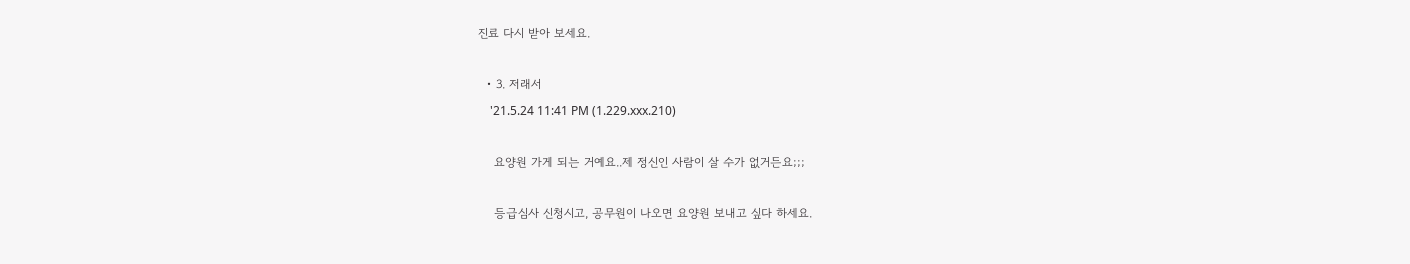진료 다시 받아 보세요.

  • 3. 저래서
    '21.5.24 11:41 PM (1.229.xxx.210)

    요양원 가게 되는 거예요..제 정신인 사람이 살 수가 없거든요;;;

    등급심사 신청시고, 공무원이 나오면 요양원 보내고 싶다 하세요.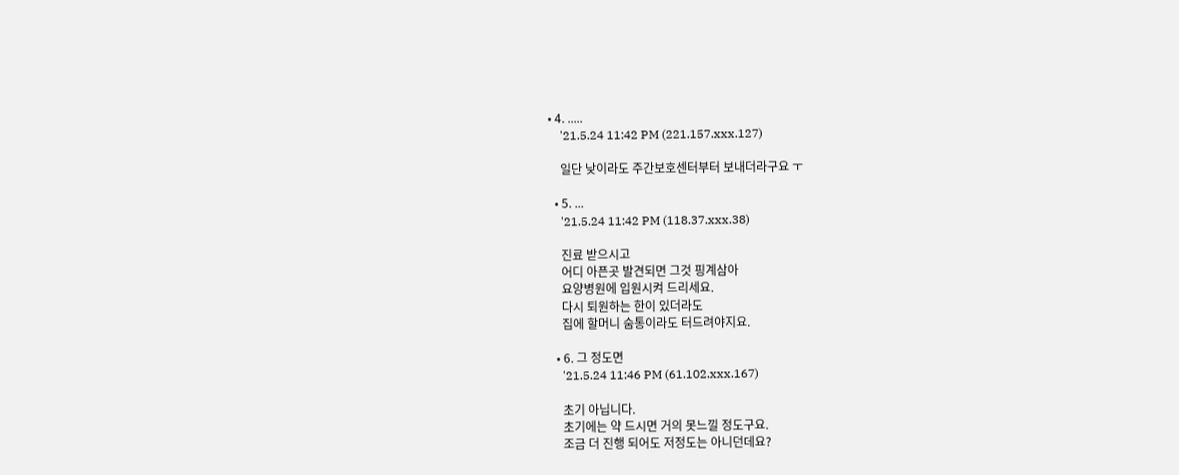• 4. .....
    '21.5.24 11:42 PM (221.157.xxx.127)

    일단 낮이라도 주간보호센터부터 보내더라구요 ㅜ

  • 5. ...
    '21.5.24 11:42 PM (118.37.xxx.38)

    진료 받으시고
    어디 아픈곳 발견되면 그것 핑계삼아
    요양병원에 입원시켜 드리세요.
    다시 퇴원하는 한이 있더라도
    집에 할머니 숨통이라도 터드려야지요.

  • 6. 그 정도면
    '21.5.24 11:46 PM (61.102.xxx.167)

    초기 아닙니다.
    초기에는 약 드시면 거의 못느낄 정도구요.
    조금 더 진행 되어도 저정도는 아니던데요?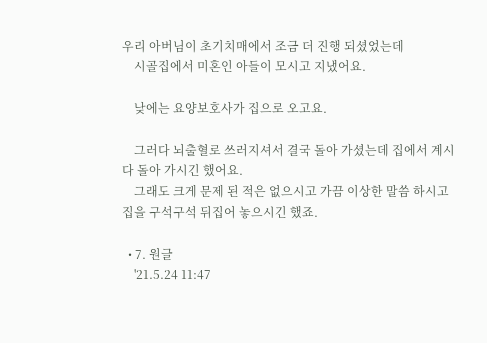우리 아버님이 초기치매에서 조금 더 진행 되셨었는데
    시골집에서 미혼인 아들이 모시고 지냈어요.

    낮에는 요양보호사가 집으로 오고요.

    그러다 뇌출혈로 쓰러지셔서 결국 돌아 가셨는데 집에서 계시다 돌아 가시긴 했어요.
    그래도 크게 문제 된 적은 없으시고 가끔 이상한 말씀 하시고 집을 구석구석 뒤집어 놓으시긴 했죠.

  • 7. 원글
    '21.5.24 11:47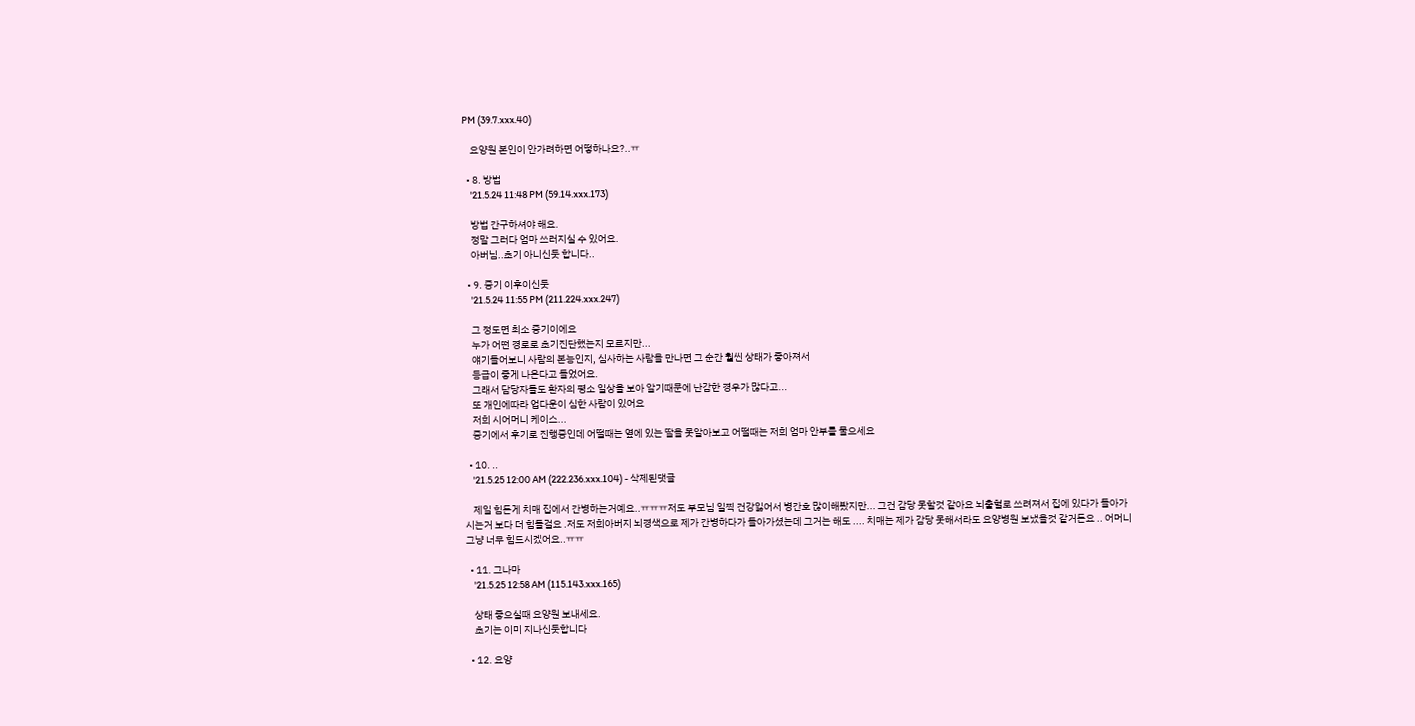PM (39.7.xxx.40)

    요양원 본인이 안가려하면 어떻하나요?..ㅠ

  • 8. 방법
    '21.5.24 11:48 PM (59.14.xxx.173)

    방법 간구하셔야 해요.
    정말 그러다 엄마 쓰러지실 수 있어요.
    아버님..초기 아니신듯 합니다..

  • 9. 중기 이후이신듯
    '21.5.24 11:55 PM (211.224.xxx.247)

    그 정도면 최소 중기이에요
    누가 어떤 경로로 초기진단했는지 모르지만...
    얘기들어보니 사람의 본능인지, 심사하는 사람을 만나면 그 순간 훨씬 상태가 좋아져서
    등급이 좋게 나온다고 들었어요.
    그래서 담당자들도 환자의 평소 일상을 보아 알기때문에 난감한 경우가 많다고...
    또 개인에따라 업다운이 심한 사람이 있어요
    저희 시어머니 케이스...
    중기에서 후기로 진행중인데 어떨때는 옆에 있는 딸을 못알아보고 어떨때는 저희 엄마 안부를 물으세요

  • 10. ..
    '21.5.25 12:00 AM (222.236.xxx.104) - 삭제된댓글

    제일 힘든게 치매 집에서 간병하는거예요..ㅠㅠㅠ저도 부모님 일찍 건강잃어서 병간호 많이해봤지만... 그건 감당 못할것 같아요 뇌출혈로 쓰려져서 집에 있다가 돌아가시는거 보다 더 힘들걸요 .저도 저희아버지 뇌경색으로 제가 간병하다가 돌아가셨는데 그거는 해도 .... 치매는 제가 감당 못해서라도 요양병원 보냈을것 같거든요 .. 어머니 그냥 너무 힘드시겠어요..ㅠㅠ

  • 11. 그나마
    '21.5.25 12:58 AM (115.143.xxx.165)

    상태 좋으실때 요양원 보내세요.
    초기는 이미 지나신듯합니다

  • 12. 요양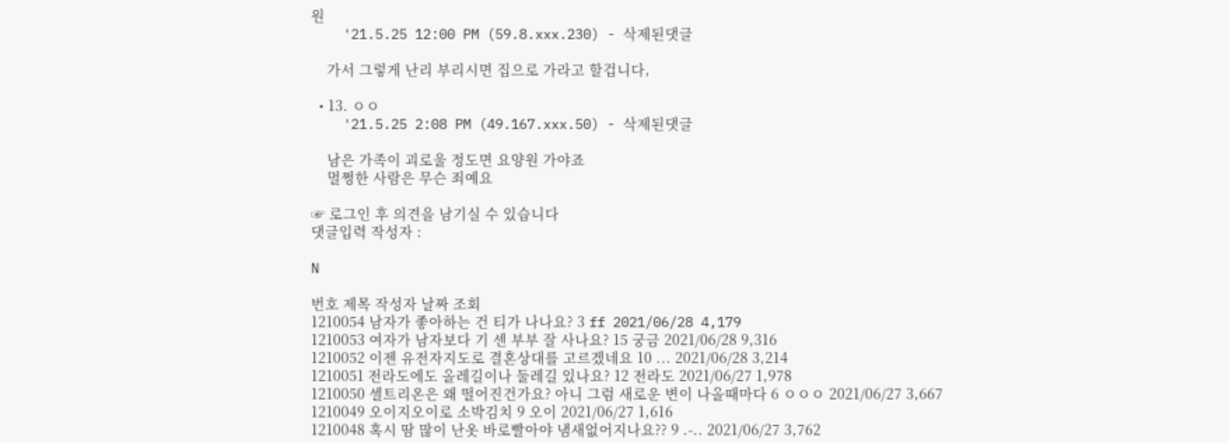원
    '21.5.25 12:00 PM (59.8.xxx.230) - 삭제된댓글

    가서 그렇게 난리 부리시면 집으로 가라고 할겁니다,

  • 13. ㅇㅇ
    '21.5.25 2:08 PM (49.167.xxx.50) - 삭제된댓글

    남은 가족이 괴로울 정도면 요양원 가야죠
    멀쩡한 사람은 무슨 죄예요

☞ 로그인 후 의견을 남기실 수 있습니다
댓글입력 작성자 :

N

번호 제목 작성자 날짜 조회
1210054 남자가 좋아하는 건 티가 나나요? 3 ff 2021/06/28 4,179
1210053 여자가 남자보다 기 센 부부 잘 사나요? 15 궁금 2021/06/28 9,316
1210052 이젠 유전자지도로 결혼상대를 고르겠네요 10 ... 2021/06/28 3,214
1210051 전라도에도 올레길이나 둘레길 있나요? 12 전라도 2021/06/27 1,978
1210050 셀트리온은 왜 떨어진건가요? 아니 그럼 새로운 변이 나올때마다 6 ㅇㅇㅇ 2021/06/27 3,667
1210049 오이지오이로 소박김치 9 오이 2021/06/27 1,616
1210048 혹시 땀 많이 난옷 바로빨아야 냄새없어지나요?? 9 .-.. 2021/06/27 3,762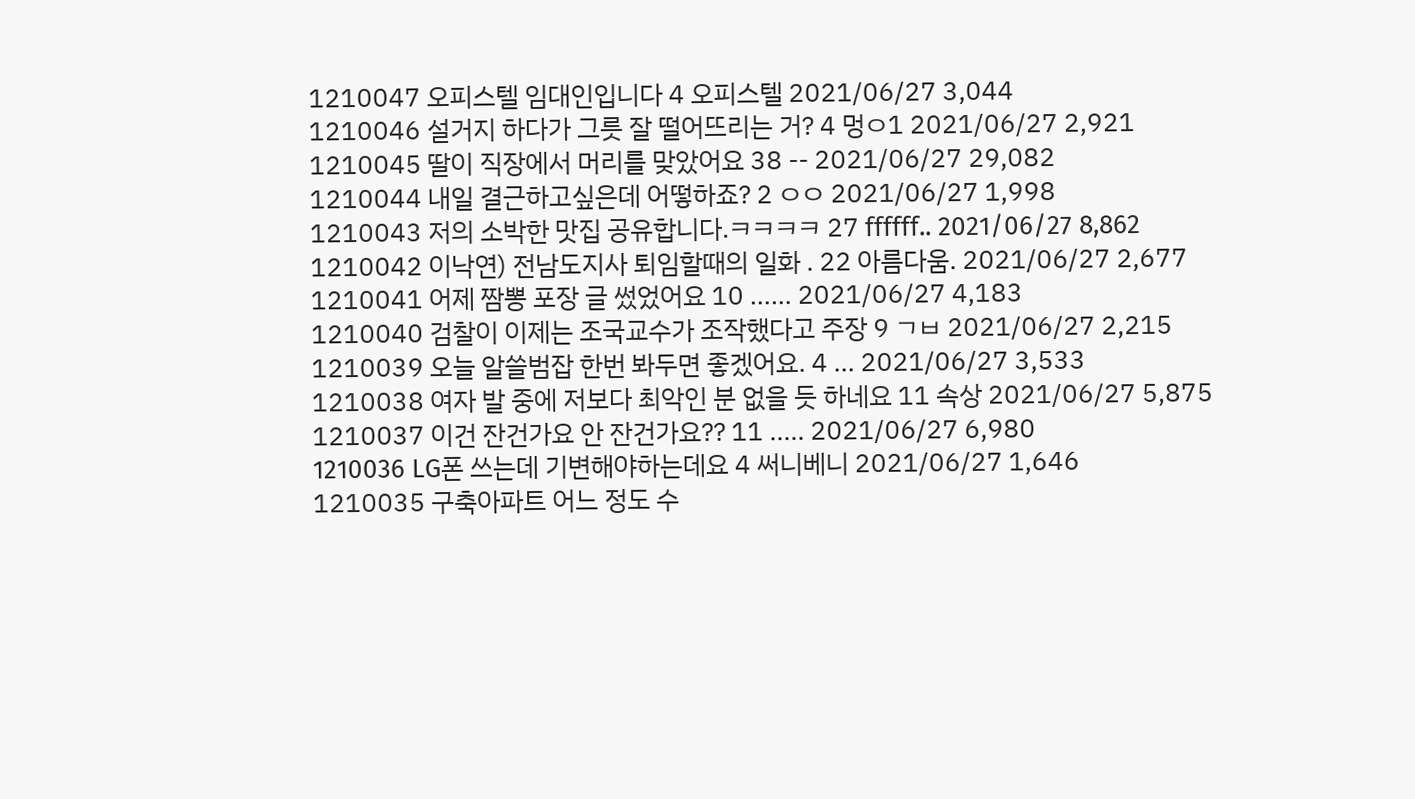1210047 오피스텔 임대인입니다 4 오피스텔 2021/06/27 3,044
1210046 설거지 하다가 그릇 잘 떨어뜨리는 거? 4 멍ㅇ1 2021/06/27 2,921
1210045 딸이 직장에서 머리를 맞았어요 38 -- 2021/06/27 29,082
1210044 내일 결근하고싶은데 어떻하죠? 2 ㅇㅇ 2021/06/27 1,998
1210043 저의 소박한 맛집 공유합니다.ㅋㅋㅋㅋ 27 ffffff.. 2021/06/27 8,862
1210042 이낙연) 전남도지사 퇴임할때의 일화 . 22 아름다움. 2021/06/27 2,677
1210041 어제 짬뽕 포장 글 썼었어요 10 …… 2021/06/27 4,183
1210040 검찰이 이제는 조국교수가 조작했다고 주장 9 ㄱㅂ 2021/06/27 2,215
1210039 오늘 알쓸범잡 한번 봐두면 좋겠어요. 4 ... 2021/06/27 3,533
1210038 여자 발 중에 저보다 최악인 분 없을 듯 하네요 11 속상 2021/06/27 5,875
1210037 이건 잔건가요 안 잔건가요?? 11 ..... 2021/06/27 6,980
1210036 LG폰 쓰는데 기변해야하는데요 4 써니베니 2021/06/27 1,646
1210035 구축아파트 어느 정도 수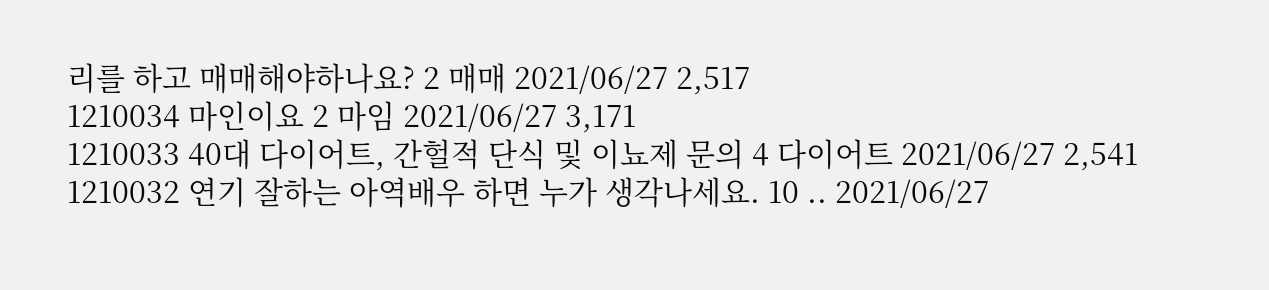리를 하고 매매해야하나요? 2 매매 2021/06/27 2,517
1210034 마인이요 2 마임 2021/06/27 3,171
1210033 40대 다이어트, 간헐적 단식 및 이뇨제 문의 4 다이어트 2021/06/27 2,541
1210032 연기 잘하는 아역배우 하면 누가 생각나세요. 10 .. 2021/06/27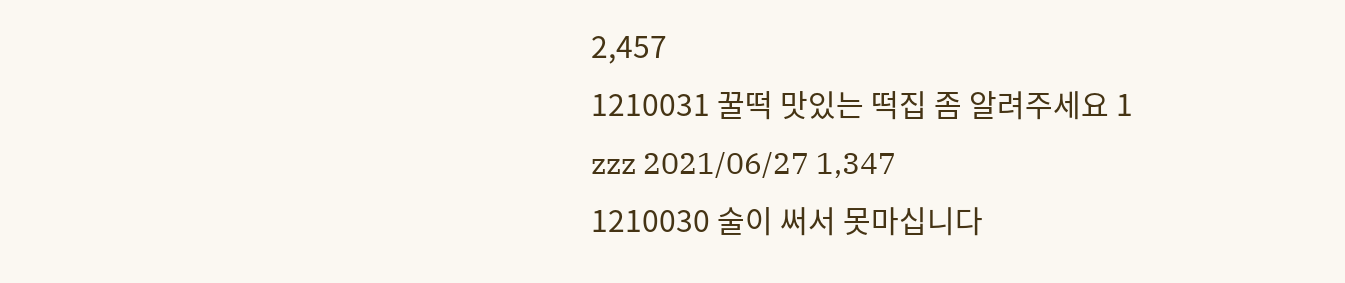2,457
1210031 꿀떡 맛있는 떡집 좀 알려주세요 1 zzz 2021/06/27 1,347
1210030 술이 써서 못마십니다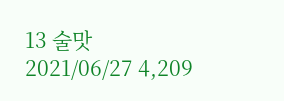13 술맛 2021/06/27 4,209